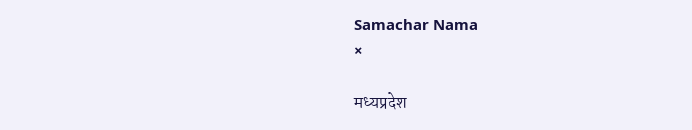Samachar Nama
×

मध्यप्रदेश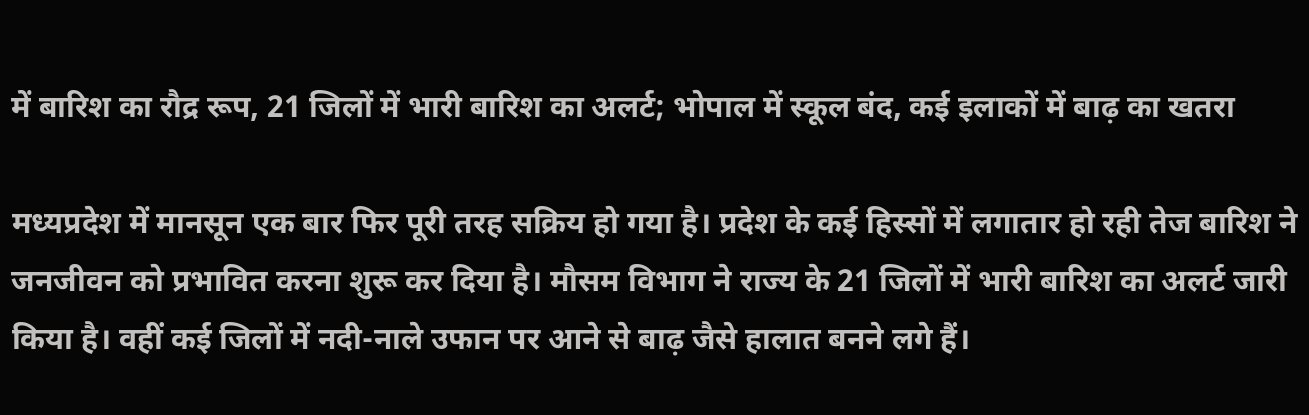में बारिश का रौद्र रूप, 21 जिलों में भारी बारिश का अलर्ट; भोपाल में स्कूल बंद, कई इलाकों में बाढ़ का खतरा

मध्यप्रदेश में मानसून एक बार फिर पूरी तरह सक्रिय हो गया है। प्रदेश के कई हिस्सों में लगातार हो रही तेज बारिश ने जनजीवन को प्रभावित करना शुरू कर दिया है। मौसम विभाग ने राज्य के 21 जिलों में भारी बारिश का अलर्ट जारी किया है। वहीं कई जिलों में नदी-नाले उफान पर आने से बाढ़ जैसे हालात बनने लगे हैं।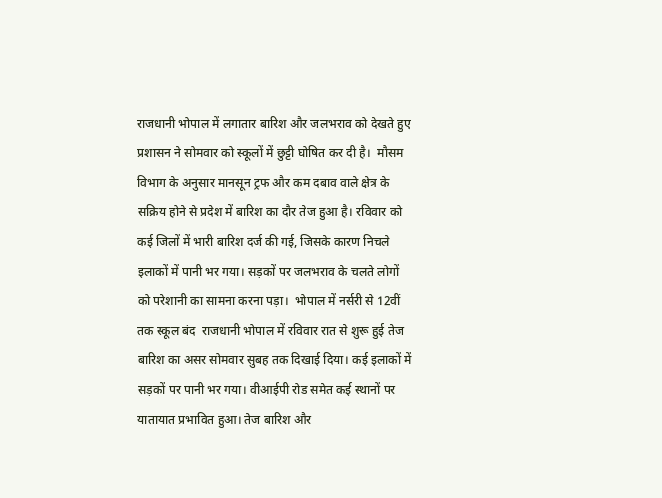राजधानी भोपाल में लगातार बारिश और जलभराव को देखते हुए प्रशासन ने सोमवार को स्कूलों में छुट्टी घोषित कर दी है।  मौसम विभाग के अनुसार मानसून ट्रफ और कम दबाव वाले क्षेत्र के सक्रिय होने से प्रदेश में बारिश का दौर तेज हुआ है। रविवार को कई जिलों में भारी बारिश दर्ज की गई, जिसके कारण निचले इलाकों में पानी भर गया। सड़कों पर जलभराव के चलते लोगों को परेशानी का सामना करना पड़ा।  भोपाल में नर्सरी से 12वीं तक स्कूल बंद  राजधानी भोपाल में रविवार रात से शुरू हुई तेज बारिश का असर सोमवार सुबह तक दिखाई दिया। कई इलाकों में सड़कों पर पानी भर गया। वीआईपी रोड समेत कई स्थानों पर यातायात प्रभावित हुआ। तेज बारिश और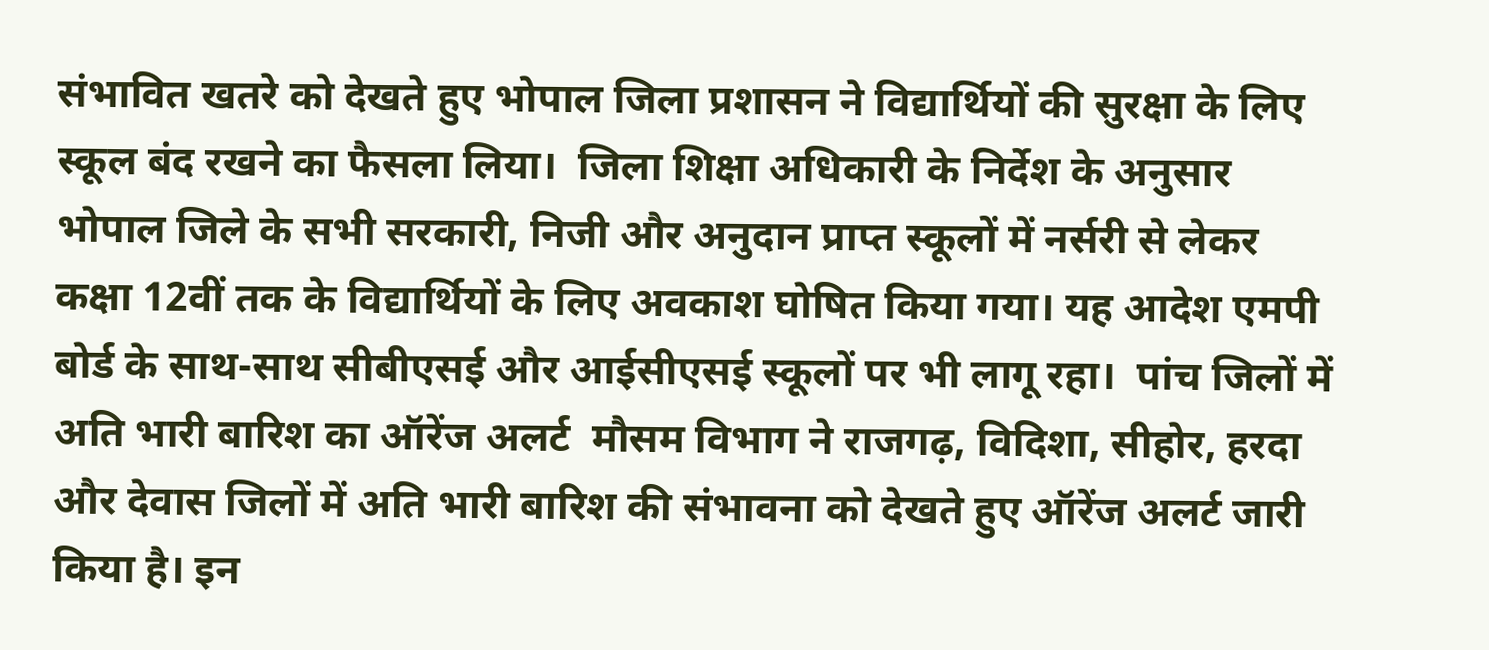संभावित खतरे को देखते हुए भोपाल जिला प्रशासन ने विद्यार्थियों की सुरक्षा के लिए स्कूल बंद रखने का फैसला लिया।  जिला शिक्षा अधिकारी के निर्देश के अनुसार भोपाल जिले के सभी सरकारी, निजी और अनुदान प्राप्त स्कूलों में नर्सरी से लेकर कक्षा 12वीं तक के विद्यार्थियों के लिए अवकाश घोषित किया गया। यह आदेश एमपी बोर्ड के साथ-साथ सीबीएसई और आईसीएसई स्कूलों पर भी लागू रहा।  पांच जिलों में अति भारी बारिश का ऑरेंज अलर्ट  मौसम विभाग ने राजगढ़, विदिशा, सीहोर, हरदा और देवास जिलों में अति भारी बारिश की संभावना को देखते हुए ऑरेंज अलर्ट जारी किया है। इन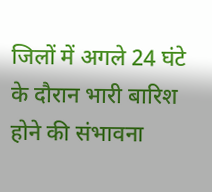जिलों में अगले 24 घंटे के दौरान भारी बारिश होने की संभावना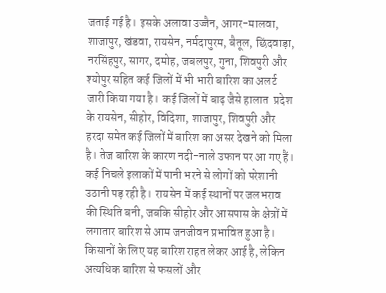जताई गई है।  इसके अलावा उज्जैन, आगर-मालवा, शाजापुर, खंडवा, रायसेन, नर्मदापुरम, बैतूल, छिंदवाड़ा, नरसिंहपुर, सागर, दमोह, जबलपुर, गुना, शिवपुरी और श्योपुर सहित कई जिलों में भी भारी बारिश का अलर्ट जारी किया गया है।  कई जिलों में बाढ़ जैसे हालात  प्रदेश के रायसेन, सीहोर, विदिशा, शाजापुर, शिवपुरी और हरदा समेत कई जिलों में बारिश का असर देखने को मिला है। तेज बारिश के कारण नदी-नाले उफान पर आ गए हैं। कई निचले इलाकों में पानी भरने से लोगों को परेशानी उठानी पड़ रही है।  रायसेन में कई स्थानों पर जलभराव की स्थिति बनी, जबकि सीहोर और आसपास के क्षेत्रों में लगातार बारिश से आम जनजीवन प्रभावित हुआ है। किसानों के लिए यह बारिश राहत लेकर आई है, लेकिन अत्यधिक बारिश से फसलों और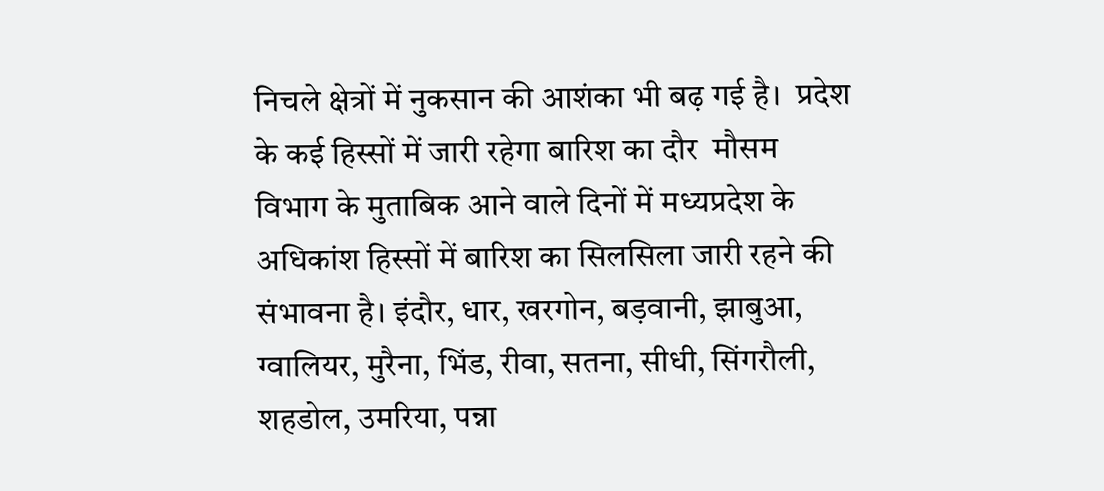निचले क्षेत्रों में नुकसान की आशंका भी बढ़ गई है।  प्रदेश के कई हिस्सों में जारी रहेगा बारिश का दौर  मौसम विभाग के मुताबिक आने वाले दिनों में मध्यप्रदेश के अधिकांश हिस्सों में बारिश का सिलसिला जारी रहने की संभावना है। इंदौर, धार, खरगोन, बड़वानी, झाबुआ, ग्वालियर, मुरैना, भिंड, रीवा, सतना, सीधी, सिंगरौली, शहडोल, उमरिया, पन्ना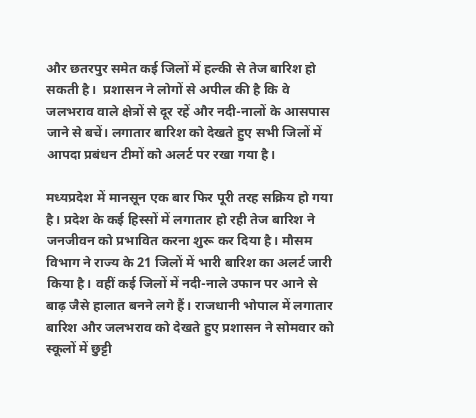और छतरपुर समेत कई जिलों में हल्की से तेज बारिश हो सकती है।  प्रशासन ने लोगों से अपील की है कि वे जलभराव वाले क्षेत्रों से दूर रहें और नदी-नालों के आसपास जाने से बचें। लगातार बारिश को देखते हुए सभी जिलों में आपदा प्रबंधन टीमों को अलर्ट पर रखा गया है।

मध्यप्रदेश में मानसून एक बार फिर पूरी तरह सक्रिय हो गया है। प्रदेश के कई हिस्सों में लगातार हो रही तेज बारिश ने जनजीवन को प्रभावित करना शुरू कर दिया है। मौसम विभाग ने राज्य के 21 जिलों में भारी बारिश का अलर्ट जारी किया है। वहीं कई जिलों में नदी-नाले उफान पर आने से बाढ़ जैसे हालात बनने लगे हैं। राजधानी भोपाल में लगातार बारिश और जलभराव को देखते हुए प्रशासन ने सोमवार को स्कूलों में छुट्टी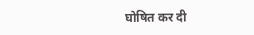घोषित कर दी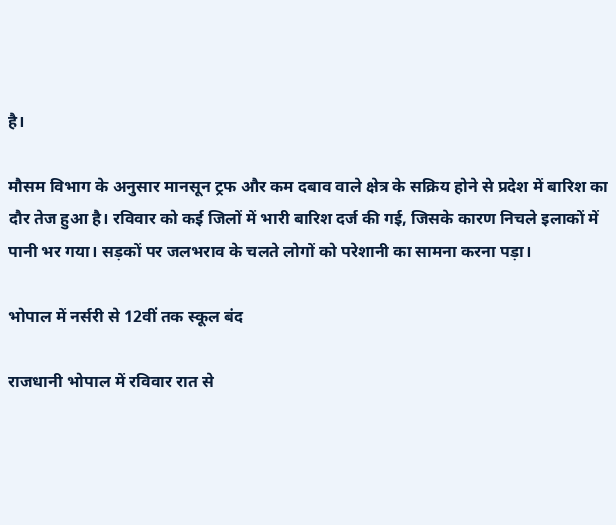है।

मौसम विभाग के अनुसार मानसून ट्रफ और कम दबाव वाले क्षेत्र के सक्रिय होने से प्रदेश में बारिश का दौर तेज हुआ है। रविवार को कई जिलों में भारी बारिश दर्ज की गई, जिसके कारण निचले इलाकों में पानी भर गया। सड़कों पर जलभराव के चलते लोगों को परेशानी का सामना करना पड़ा।

भोपाल में नर्सरी से 12वीं तक स्कूल बंद

राजधानी भोपाल में रविवार रात से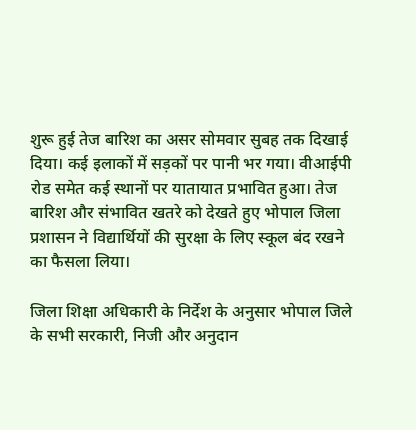शुरू हुई तेज बारिश का असर सोमवार सुबह तक दिखाई दिया। कई इलाकों में सड़कों पर पानी भर गया। वीआईपी रोड समेत कई स्थानों पर यातायात प्रभावित हुआ। तेज बारिश और संभावित खतरे को देखते हुए भोपाल जिला प्रशासन ने विद्यार्थियों की सुरक्षा के लिए स्कूल बंद रखने का फैसला लिया।

जिला शिक्षा अधिकारी के निर्देश के अनुसार भोपाल जिले के सभी सरकारी, निजी और अनुदान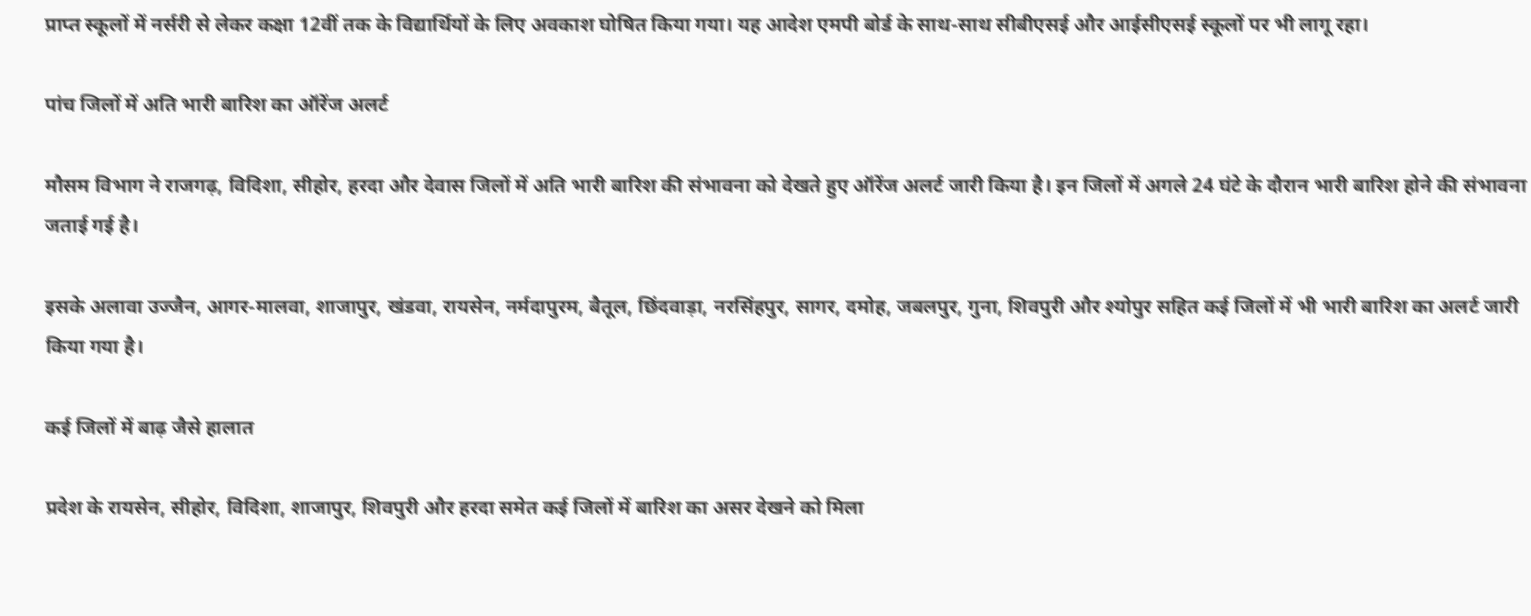प्राप्त स्कूलों में नर्सरी से लेकर कक्षा 12वीं तक के विद्यार्थियों के लिए अवकाश घोषित किया गया। यह आदेश एमपी बोर्ड के साथ-साथ सीबीएसई और आईसीएसई स्कूलों पर भी लागू रहा।

पांच जिलों में अति भारी बारिश का ऑरेंज अलर्ट

मौसम विभाग ने राजगढ़, विदिशा, सीहोर, हरदा और देवास जिलों में अति भारी बारिश की संभावना को देखते हुए ऑरेंज अलर्ट जारी किया है। इन जिलों में अगले 24 घंटे के दौरान भारी बारिश होने की संभावना जताई गई है।

इसके अलावा उज्जैन, आगर-मालवा, शाजापुर, खंडवा, रायसेन, नर्मदापुरम, बैतूल, छिंदवाड़ा, नरसिंहपुर, सागर, दमोह, जबलपुर, गुना, शिवपुरी और श्योपुर सहित कई जिलों में भी भारी बारिश का अलर्ट जारी किया गया है।

कई जिलों में बाढ़ जैसे हालात

प्रदेश के रायसेन, सीहोर, विदिशा, शाजापुर, शिवपुरी और हरदा समेत कई जिलों में बारिश का असर देखने को मिला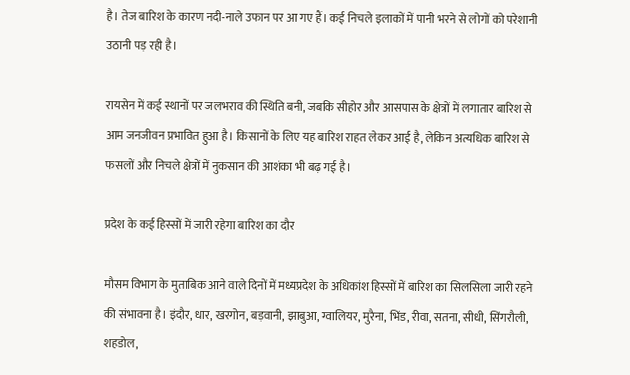है। तेज बारिश के कारण नदी-नाले उफान पर आ गए हैं। कई निचले इलाकों में पानी भरने से लोगों को परेशानी उठानी पड़ रही है।

रायसेन में कई स्थानों पर जलभराव की स्थिति बनी, जबकि सीहोर और आसपास के क्षेत्रों में लगातार बारिश से आम जनजीवन प्रभावित हुआ है। किसानों के लिए यह बारिश राहत लेकर आई है, लेकिन अत्यधिक बारिश से फसलों और निचले क्षेत्रों में नुकसान की आशंका भी बढ़ गई है।

प्रदेश के कई हिस्सों में जारी रहेगा बारिश का दौर

मौसम विभाग के मुताबिक आने वाले दिनों में मध्यप्रदेश के अधिकांश हिस्सों में बारिश का सिलसिला जारी रहने की संभावना है। इंदौर, धार, खरगोन, बड़वानी, झाबुआ, ग्वालियर, मुरैना, भिंड, रीवा, सतना, सीधी, सिंगरौली, शहडोल,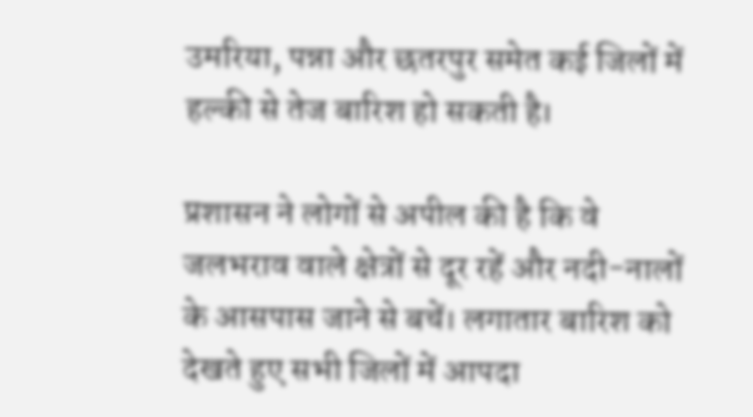उमरिया, पन्ना और छतरपुर समेत कई जिलों में हल्की से तेज बारिश हो सकती है।

प्रशासन ने लोगों से अपील की है कि वे जलभराव वाले क्षेत्रों से दूर रहें और नदी-नालों के आसपास जाने से बचें। लगातार बारिश को देखते हुए सभी जिलों में आपदा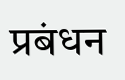प्रबंधन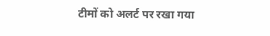टीमों को अलर्ट पर रखा गया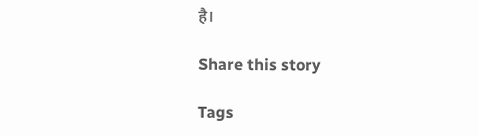है।

Share this story

Tags